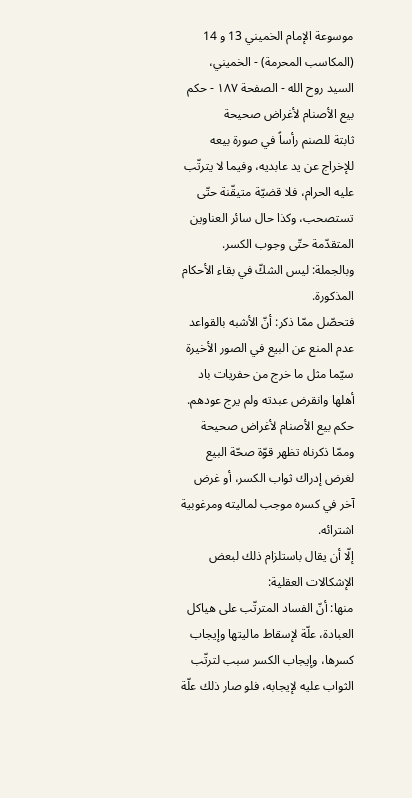موسوعة الإمام الخميني 13 و 14 (المكاسب المحرمة) - الخميني، السيد روح الله - الصفحة ١٨٧ - حكم بيع الأصنام لأغراض صحيحة
ثابتة للصنم رأساً في صورة بيعه للإخراج عن يد عابديه، وفيما لا يترتّب عليه الحرام، فلا قضيّة متيقّنة حتّى تستصحب، وكذا حال سائر العناوين المتقدّمة حتّى وجوب الكسر. وبالجملة: ليس الشكّ في بقاء الأحكام المذكورة.
فتحصّل ممّا ذكر: أنّ الأشبه بالقواعد عدم المنع عن البيع في الصور الأخيرة سيّما مثل ما خرج من حفريات باد أهلها وانقرض عبدته ولم يرج عودهم.
حكم بيع الأصنام لأغراض صحيحة
وممّا ذكرناه تظهر قوّة صحّة البيع لغرض إدراك ثواب الكسر، أو غرض آخر في كسره موجب لماليته ومرغوبية اشترائه.
إلّا أن يقال باستلزام ذلك لبعض الإشكالات العقلية:
منها: أنّ الفساد المترتّب على هياكل العبادة، علّة لإسقاط ماليتها وإيجاب كسرها، وإيجاب الكسر سبب لترتّب الثواب عليه لإيجابه، فلو صار ذلك علّة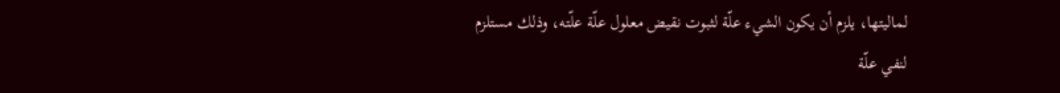لماليتها، يلزم أن يكون الشيء علّة لثبوت نقيض معلول علّة علّته، وذلك مستلزم لنفي علّة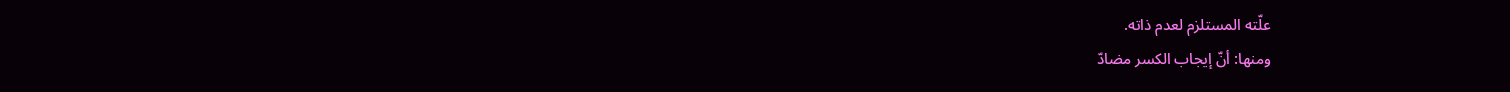علّته المستلزم لعدم ذاته.
ومنها: أنّ إيجاب الكسر مضادّ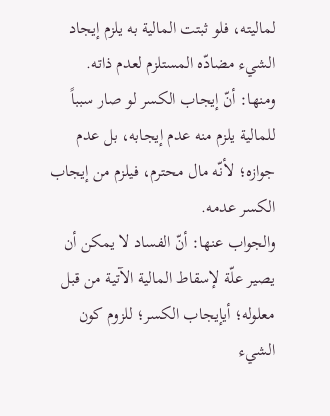لماليته، فلو ثبتت المالية به يلزم إيجاد الشيء مضادّه المستلزم لعدم ذاته.
ومنها: أنّ إيجاب الكسر لو صار سبباً للمالية يلزم منه عدم إيجابه، بل عدم جوازه؛ لأنّه مال محترم، فيلزم من إيجاب الكسر عدمه.
والجواب عنها: أنّ الفساد لا يمكن أن يصير علّة لإسقاط المالية الآتية من قبل معلوله؛ أيإيجاب الكسر؛ للزوم كون الشيء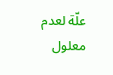علّة لعدم معلول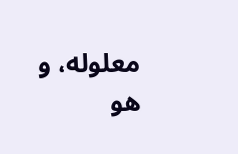معلوله، و هو